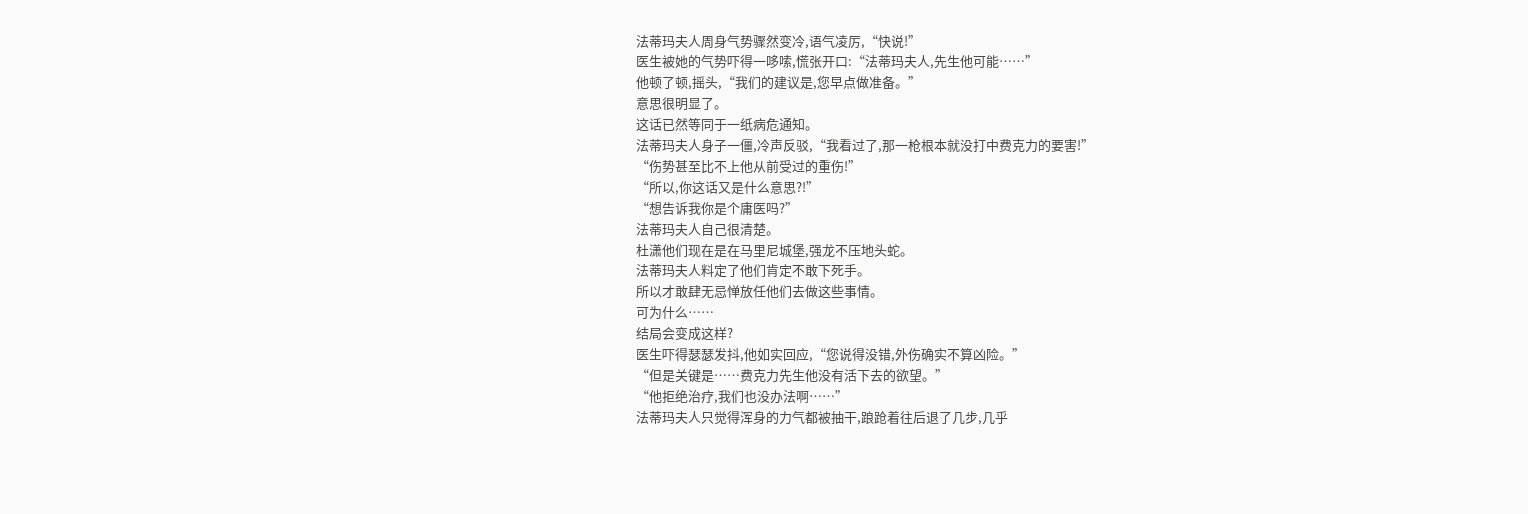法蒂玛夫人周身气势骤然变冷,语气凌厉,“快说!”
医生被她的气势吓得一哆嗦,慌张开口:“法蒂玛夫人,先生他可能……”
他顿了顿,摇头,“我们的建议是,您早点做准备。”
意思很明显了。
这话已然等同于一纸病危通知。
法蒂玛夫人身子一僵,冷声反驳,“我看过了,那一枪根本就没打中费克力的要害!”
“伤势甚至比不上他从前受过的重伤!”
“所以,你这话又是什么意思?!”
“想告诉我你是个庸医吗?”
法蒂玛夫人自己很清楚。
杜潇他们现在是在马里尼城堡,强龙不压地头蛇。
法蒂玛夫人料定了他们肯定不敢下死手。
所以才敢肆无忌惮放任他们去做这些事情。
可为什么……
结局会变成这样?
医生吓得瑟瑟发抖,他如实回应,“您说得没错,外伤确实不算凶险。”
“但是关键是……费克力先生他没有活下去的欲望。”
“他拒绝治疗,我们也没办法啊……”
法蒂玛夫人只觉得浑身的力气都被抽干,踉跄着往后退了几步,几乎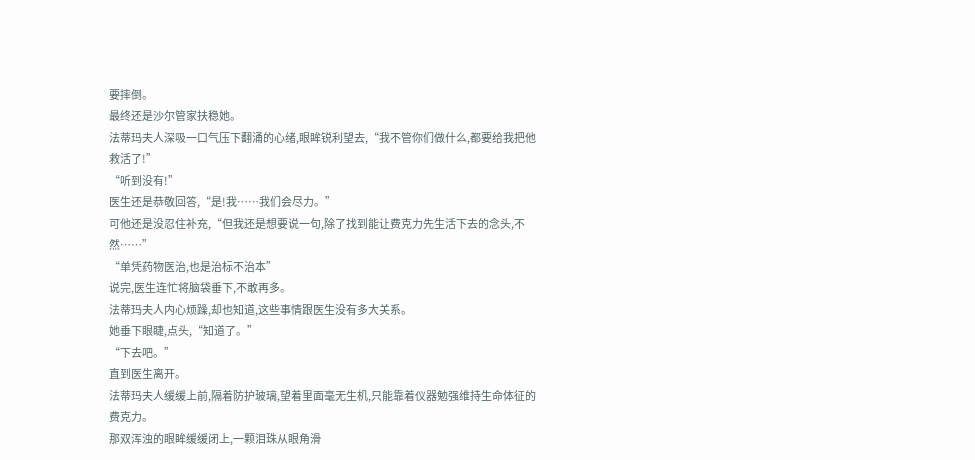要摔倒。
最终还是沙尔管家扶稳她。
法蒂玛夫人深吸一口气压下翻涌的心绪,眼眸锐利望去,“我不管你们做什么,都要给我把他救活了!”
“听到没有!”
医生还是恭敬回答,“是!我……我们会尽力。”
可他还是没忍住补充,“但我还是想要说一句,除了找到能让费克力先生活下去的念头,不然……”
“单凭药物医治,也是治标不治本”
说完,医生连忙将脑袋垂下,不敢再多。
法蒂玛夫人内心烦躁,却也知道,这些事情跟医生没有多大关系。
她垂下眼睫,点头,“知道了。”
“下去吧。”
直到医生离开。
法蒂玛夫人缓缓上前,隔着防护玻璃,望着里面毫无生机,只能靠着仪器勉强维持生命体征的费克力。
那双浑浊的眼眸缓缓闭上,一颗泪珠从眼角滑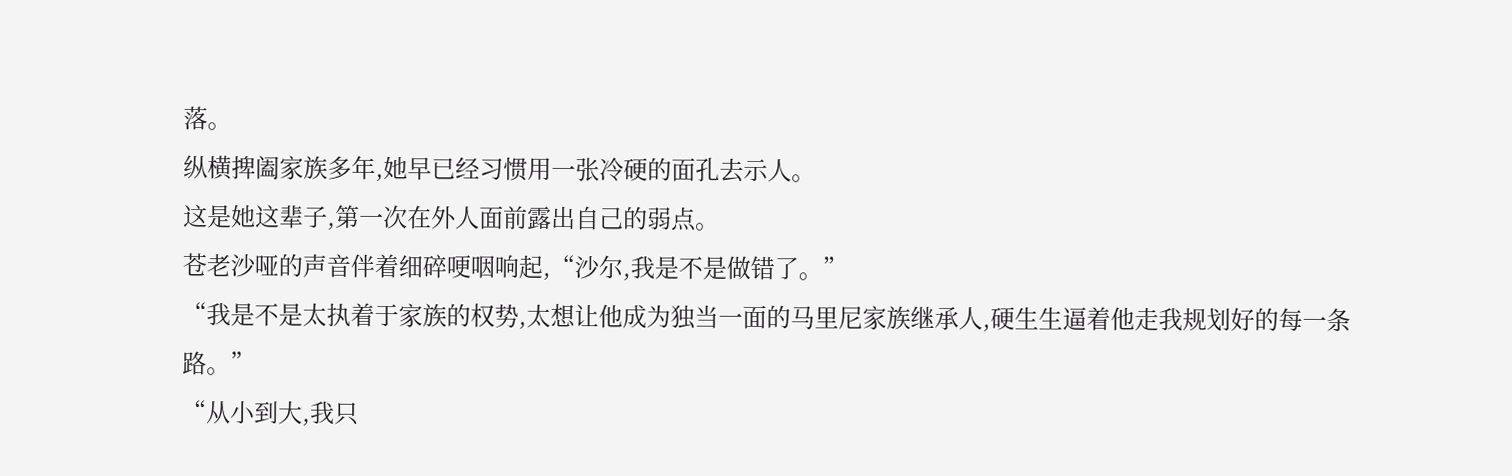落。
纵横捭阖家族多年,她早已经习惯用一张冷硬的面孔去示人。
这是她这辈子,第一次在外人面前露出自己的弱点。
苍老沙哑的声音伴着细碎哽咽响起,“沙尔,我是不是做错了。”
“我是不是太执着于家族的权势,太想让他成为独当一面的马里尼家族继承人,硬生生逼着他走我规划好的每一条路。”
“从小到大,我只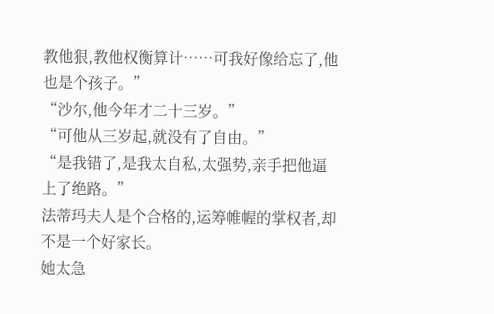教他狠,教他权衡算计……可我好像给忘了,他也是个孩子。”
“沙尔,他今年才二十三岁。”
“可他从三岁起,就没有了自由。”
“是我错了,是我太自私,太强势,亲手把他逼上了绝路。”
法蒂玛夫人是个合格的,运筹帷幄的掌权者,却不是一个好家长。
她太急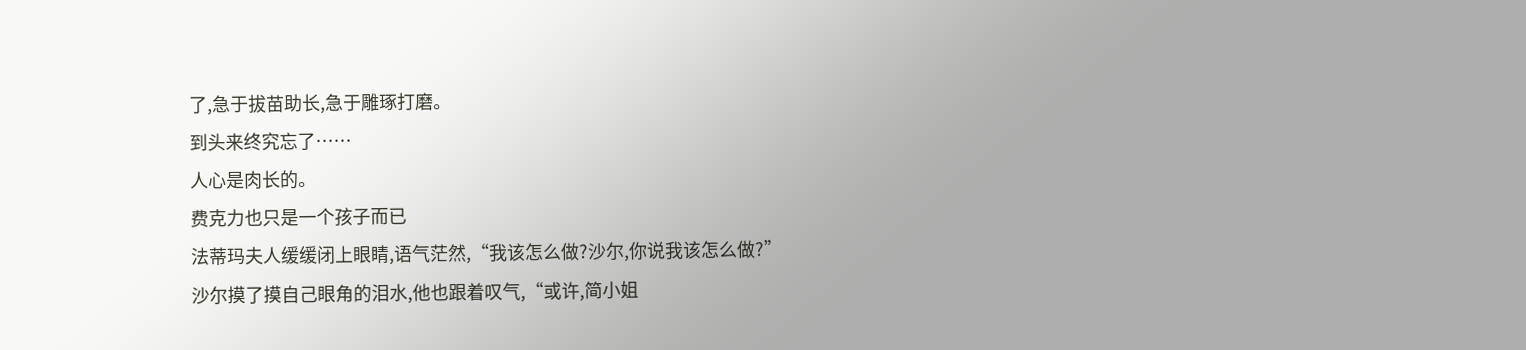了,急于拔苗助长,急于雕琢打磨。
到头来终究忘了……
人心是肉长的。
费克力也只是一个孩子而已
法蒂玛夫人缓缓闭上眼睛,语气茫然,“我该怎么做?沙尔,你说我该怎么做?”
沙尔摸了摸自己眼角的泪水,他也跟着叹气,“或许,简小姐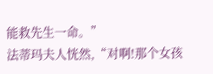能救先生一命。”
法蒂玛夫人恍然,“对啊!那个女孩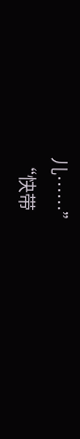儿……”
“快带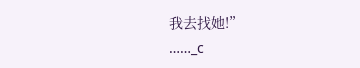我去找她!”
……_c